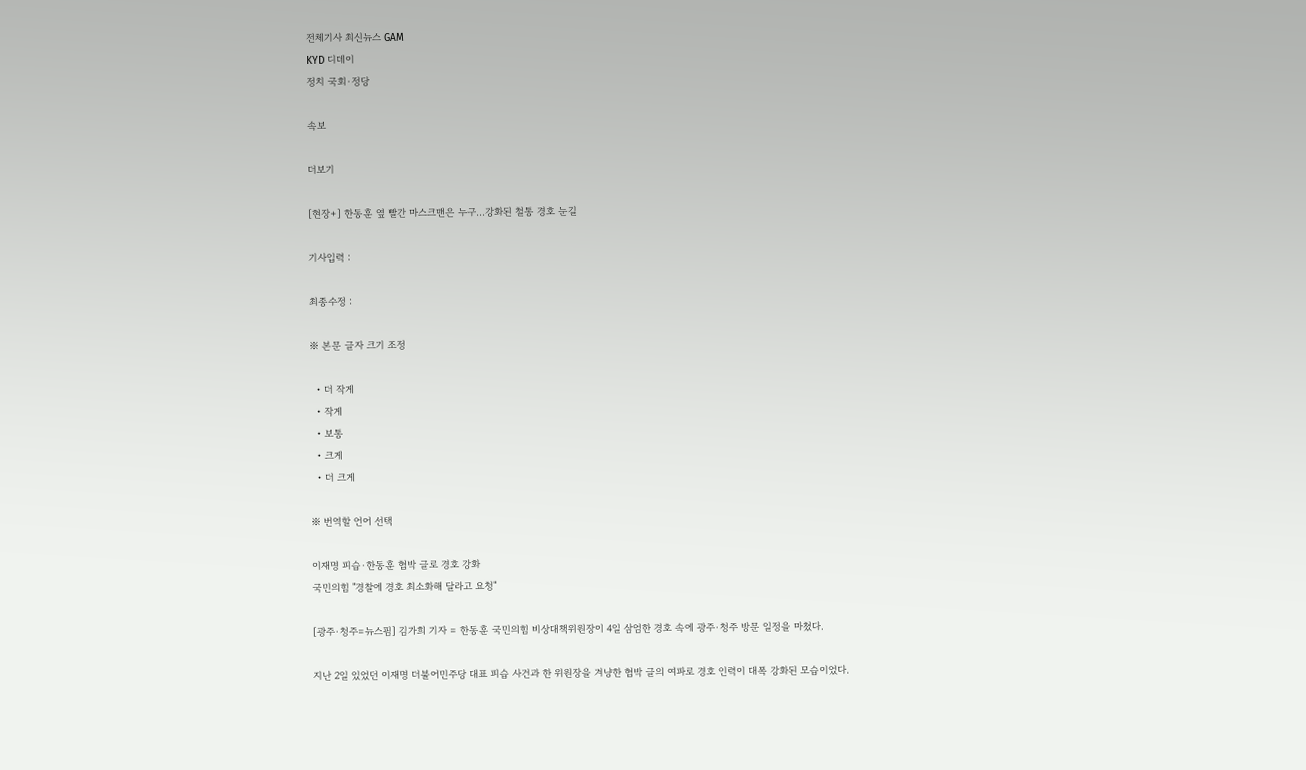전체기사 최신뉴스 GAM
KYD 디데이
정치 국회·정당

속보

더보기

[현장+] 한동훈 옆 빨간 마스크맨은 누구…강화된 철통 경호 눈길

기사입력 :

최종수정 :

※ 본문 글자 크기 조정

  • 더 작게
  • 작게
  • 보통
  • 크게
  • 더 크게

※ 번역할 언어 선택

이재명 피습·한동훈 협박 글로 경호 강화
국민의힘 "경찰에 경호 최소화해 달라고 요청"

[광주·청주=뉴스핌] 김가희 기자 = 한동훈 국민의힘 비상대책위원장이 4일 삼엄한 경호 속에 광주·청주 방문 일정을 마쳤다.

지난 2일 있었던 이재명 더불어민주당 대표 피습 사건과 한 위원장을 겨냥한 협박 글의 여파로 경호 인력이 대폭 강화된 모습이었다.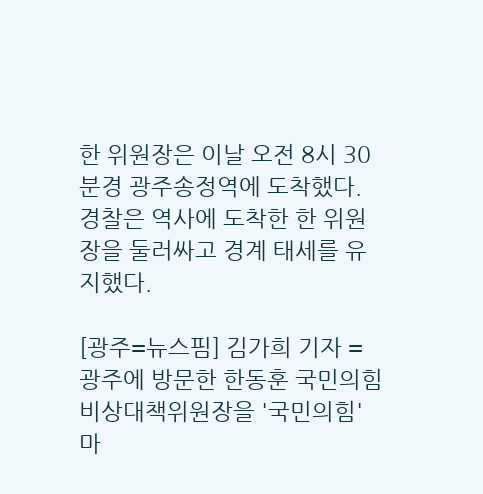한 위원장은 이날 오전 8시 30분경 광주송정역에 도착했다. 경찰은 역사에 도착한 한 위원장을 둘러싸고 경계 태세를 유지했다.

[광주=뉴스핌] 김가희 기자 = 광주에 방문한 한동훈 국민의힘 비상대책위원장을 '국민의힘' 마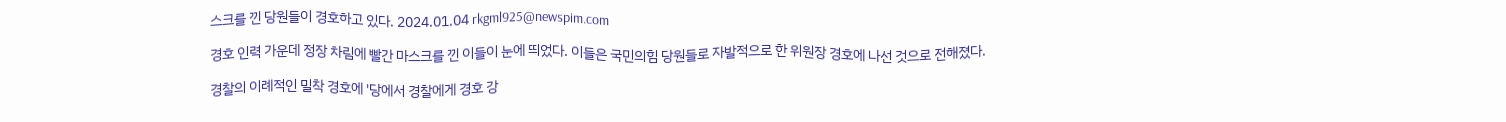스크를 낀 당원들이 경호하고 있다. 2024.01.04 rkgml925@newspim.com

경호 인력 가운데 정장 차림에 빨간 마스크를 낀 이들이 눈에 띄었다. 이들은 국민의힘 당원들로 자발적으로 한 위원장 경호에 나선 것으로 전해졌다.

경찰의 이례적인 밀착 경호에 '당에서 경찰에게 경호 강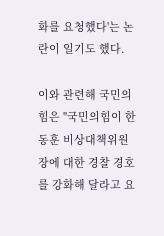화를 요청했다'는 논란이 일기도 했다.

이와 관련해 국민의힘은 "국민의힘이 한동훈 비상대책위원장에 대한 경찰 경호를 강화해 달라고 요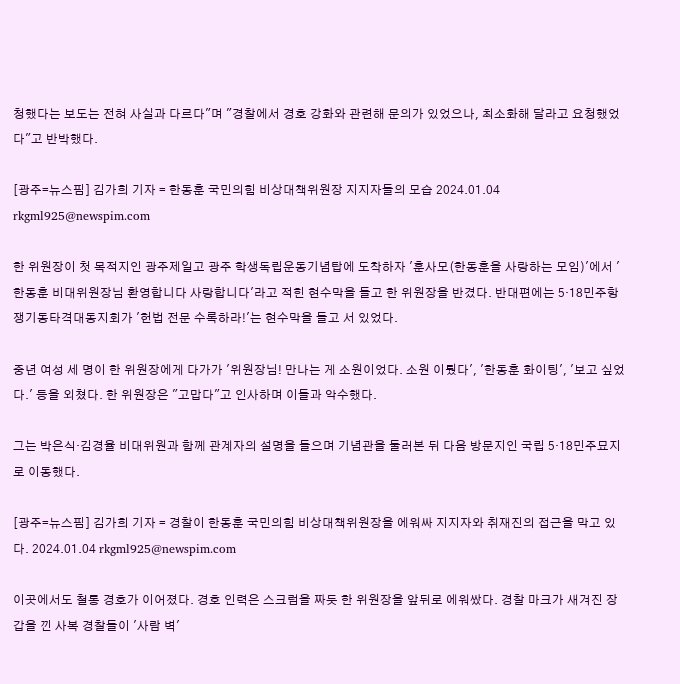청했다는 보도는 전혀 사실과 다르다"며 "경찰에서 경호 강화와 관련해 문의가 있었으나, 최소화해 달라고 요청했었다"고 반박했다.

[광주=뉴스핌] 김가희 기자 = 한동훈 국민의힘 비상대책위원장 지지자들의 모습 2024.01.04 rkgml925@newspim.com

한 위원장이 첫 목적지인 광주제일고 광주 학생독립운동기념탑에 도착하자 '훈사모(한동훈을 사랑하는 모임)'에서 '한동훈 비대위원장님 환영합니다 사랑합니다'라고 적힌 현수막을 들고 한 위원장을 반겼다. 반대편에는 5·18민주항쟁기동타격대동지회가 '헌법 전문 수록하라!'는 현수막을 들고 서 있었다.

중년 여성 세 명이 한 위원장에게 다가가 '위원장님! 만나는 게 소원이었다. 소원 이뤘다', '한동훈 화이팅', '보고 싶었다.' 등을 외쳤다. 한 위원장은 "고맙다"고 인사하며 이들과 악수했다.

그는 박은식·김경율 비대위원과 함께 관계자의 설명을 들으며 기념관을 둘러본 뒤 다음 방문지인 국립 5·18민주묘지로 이동했다.

[광주=뉴스핌] 김가희 기자 = 경찰이 한동훈 국민의힘 비상대책위원장을 에워싸 지지자와 취재진의 접근을 막고 있다. 2024.01.04 rkgml925@newspim.com

이곳에서도 철통 경호가 이어졌다. 경호 인력은 스크럼을 짜듯 한 위원장을 앞뒤로 에워쌌다. 경찰 마크가 새겨진 장갑을 낀 사복 경찰들이 '사람 벽'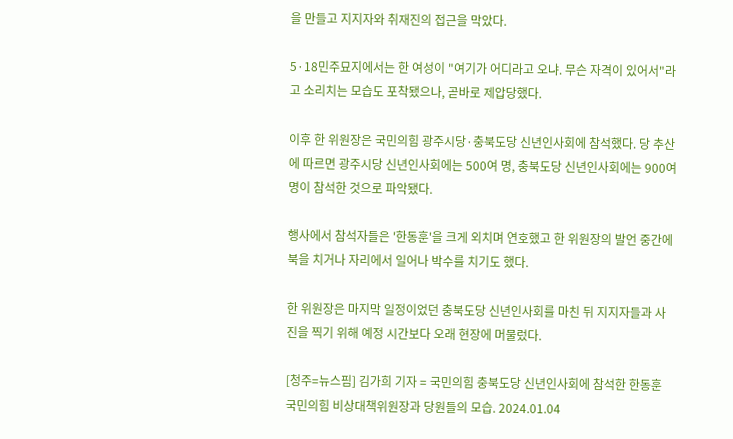을 만들고 지지자와 취재진의 접근을 막았다.

5·18민주묘지에서는 한 여성이 "여기가 어디라고 오냐. 무슨 자격이 있어서"라고 소리치는 모습도 포착됐으나, 곧바로 제압당했다.

이후 한 위원장은 국민의힘 광주시당·충북도당 신년인사회에 참석했다. 당 추산에 따르면 광주시당 신년인사회에는 500여 명, 충북도당 신년인사회에는 900여 명이 참석한 것으로 파악됐다.

행사에서 참석자들은 '한동훈'을 크게 외치며 연호했고 한 위원장의 발언 중간에 북을 치거나 자리에서 일어나 박수를 치기도 했다.

한 위원장은 마지막 일정이었던 충북도당 신년인사회를 마친 뒤 지지자들과 사진을 찍기 위해 예정 시간보다 오래 현장에 머물렀다.

[청주=뉴스핌] 김가희 기자 = 국민의힘 충북도당 신년인사회에 참석한 한동훈 국민의힘 비상대책위원장과 당원들의 모습. 2024.01.04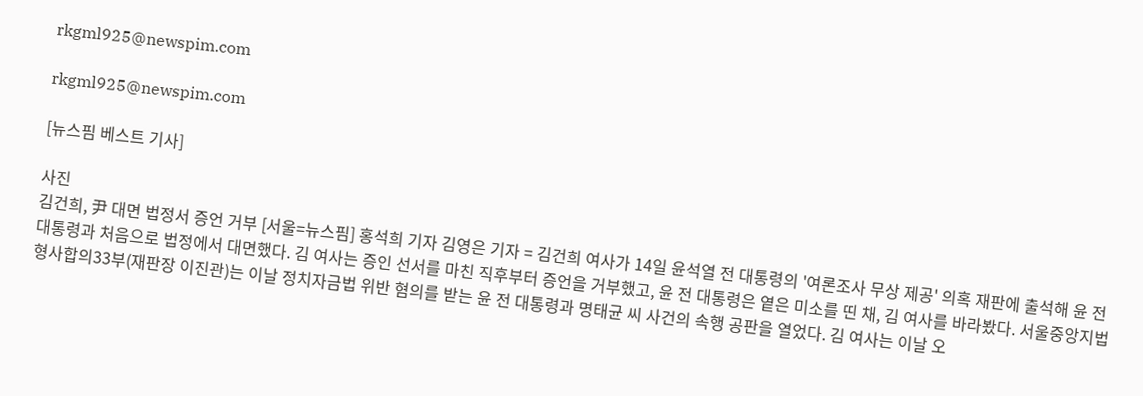rkgml925@newspim.com

rkgml925@newspim.com

[뉴스핌 베스트 기사]

사진
김건희, 尹 대면 법정서 증언 거부 [서울=뉴스핌] 홍석희 기자 김영은 기자 = 김건희 여사가 14일 윤석열 전 대통령의 '여론조사 무상 제공' 의혹 재판에 출석해 윤 전 대통령과 처음으로 법정에서 대면했다. 김 여사는 증인 선서를 마친 직후부터 증언을 거부했고, 윤 전 대통령은 옅은 미소를 띤 채, 김 여사를 바라봤다. 서울중앙지법 형사합의33부(재판장 이진관)는 이날 정치자금법 위반 혐의를 받는 윤 전 대통령과 명태균 씨 사건의 속행 공판을 열었다. 김 여사는 이날 오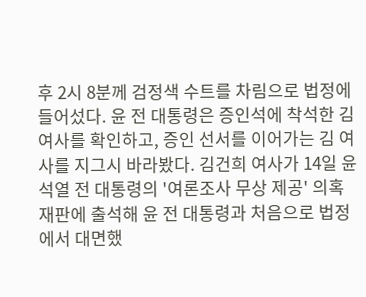후 2시 8분께 검정색 수트를 차림으로 법정에 들어섰다. 윤 전 대통령은 증인석에 착석한 김 여사를 확인하고, 증인 선서를 이어가는 김 여사를 지그시 바라봤다. 김건희 여사가 14일 윤석열 전 대통령의 '여론조사 무상 제공' 의혹 재판에 출석해 윤 전 대통령과 처음으로 법정에서 대면했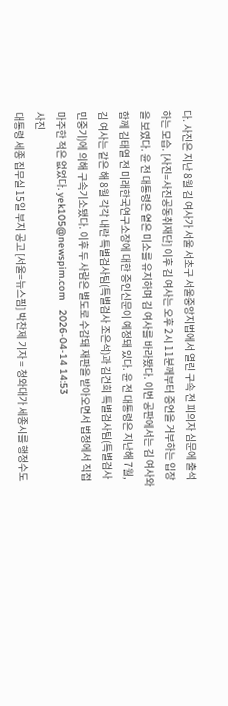다. 사진은 지난 8월 김 여사가 서울 서초구 서울중앙지법에서 열린 구속 전 피의자 심문에 출석하는 모습. [사진=사진공동취재단] 이후 김 여사는 오후 2시 11분께부터 증언을 거부하는 입장을 보였다. 윤 전 대통령은 옅은 미소를 유지하며 김 여사를 바라봤다. 이번 공판에서는 김 여사와 함께 김태열 전 미래한국연구소장에 대한 증인신문이 예정돼 있다. 윤 전 대통령은 지난해 7월, 김 여사는 같은 해 8월 각각 내란 특별검사팀(특별검사 조은석)과 김건희 특별검사팀(특별검사 민중기)에 의해 구속기소됐다. 이후 두 사람은 별도로 수감돼 재판을 받아오면서 법정에서 직접 마주한 적은 없었다. yek105@newspim.com   2026-04-14 14:53
사진
대통령 세종 집무실 15일 부지 공고 [서울=뉴스핌] 박찬제 기자 = 청와대가 세종시를 행정수도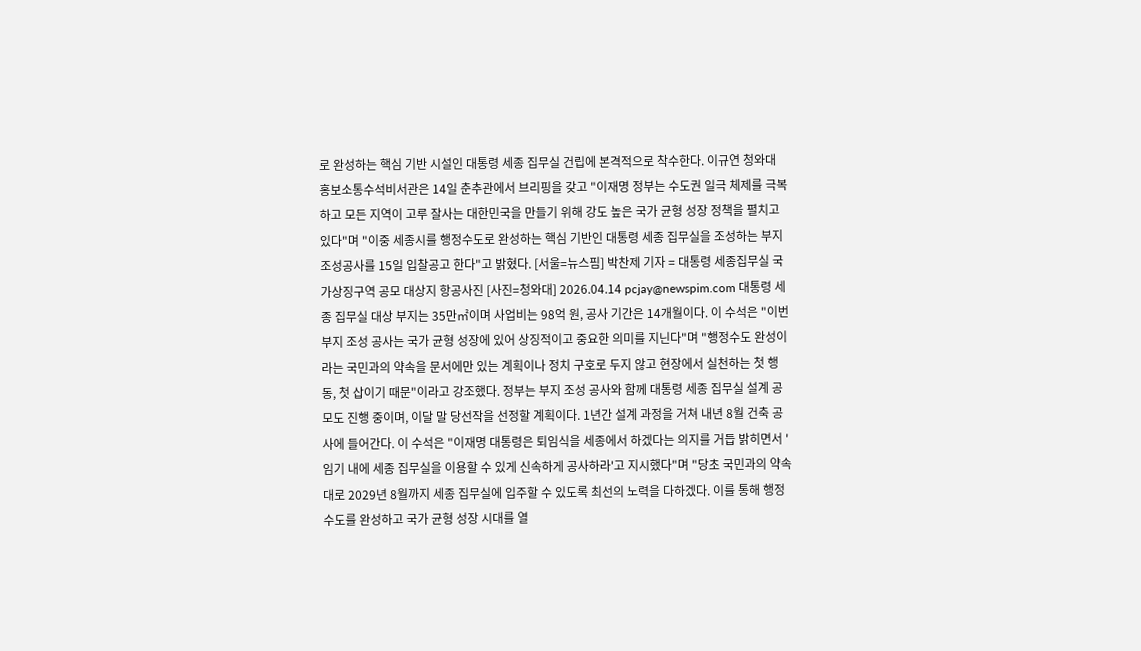로 완성하는 핵심 기반 시설인 대통령 세종 집무실 건립에 본격적으로 착수한다. 이규연 청와대 홍보소통수석비서관은 14일 춘추관에서 브리핑을 갖고 "이재명 정부는 수도권 일극 체제를 극복하고 모든 지역이 고루 잘사는 대한민국을 만들기 위해 강도 높은 국가 균형 성장 정책을 펼치고 있다"며 "이중 세종시를 행정수도로 완성하는 핵심 기반인 대통령 세종 집무실을 조성하는 부지 조성공사를 15일 입찰공고 한다"고 밝혔다. [서울=뉴스핌] 박찬제 기자 = 대통령 세종집무실 국가상징구역 공모 대상지 항공사진 [사진=청와대] 2026.04.14 pcjay@newspim.com 대통령 세종 집무실 대상 부지는 35만㎡이며 사업비는 98억 원, 공사 기간은 14개월이다. 이 수석은 "이번 부지 조성 공사는 국가 균형 성장에 있어 상징적이고 중요한 의미를 지닌다"며 "행정수도 완성이라는 국민과의 약속을 문서에만 있는 계획이나 정치 구호로 두지 않고 현장에서 실천하는 첫 행동, 첫 삽이기 때문"이라고 강조했다. 정부는 부지 조성 공사와 함께 대통령 세종 집무실 설계 공모도 진행 중이며, 이달 말 당선작을 선정할 계획이다. 1년간 설계 과정을 거쳐 내년 8월 건축 공사에 들어간다. 이 수석은 "이재명 대통령은 퇴임식을 세종에서 하겠다는 의지를 거듭 밝히면서 '임기 내에 세종 집무실을 이용할 수 있게 신속하게 공사하라'고 지시했다"며 "당초 국민과의 약속대로 2029년 8월까지 세종 집무실에 입주할 수 있도록 최선의 노력을 다하겠다. 이를 통해 행정수도를 완성하고 국가 균형 성장 시대를 열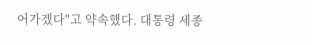어가겠다"고 약속했다. 대통령 세종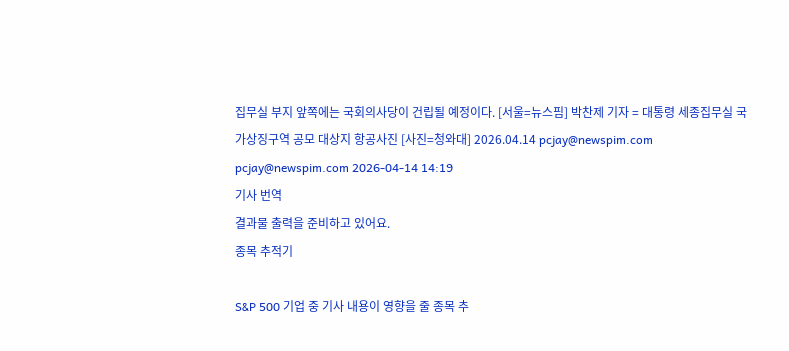집무실 부지 앞쪽에는 국회의사당이 건립될 예정이다. [서울=뉴스핌] 박찬제 기자 = 대통령 세종집무실 국가상징구역 공모 대상지 항공사진 [사진=청와대] 2026.04.14 pcjay@newspim.com pcjay@newspim.com 2026-04-14 14:19
기사 번역
결과물 출력을 준비하고 있어요.
종목 추적기

S&P 500 기업 중 기사 내용이 영향을 줄 종목 추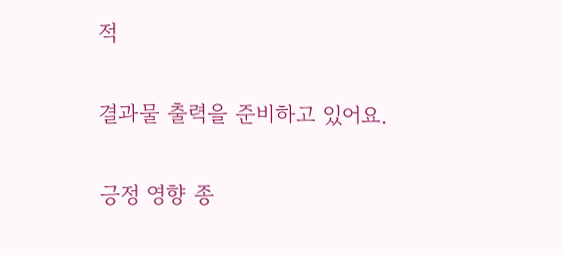적

결과물 출력을 준비하고 있어요.

긍정 영향 종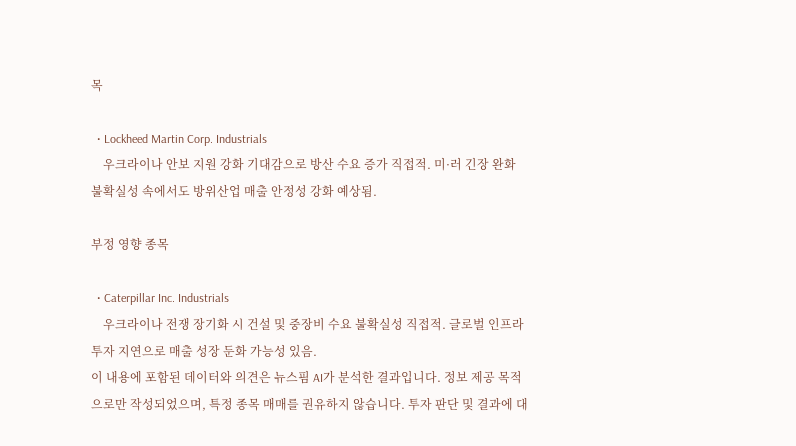목

  • Lockheed Martin Corp. Industrials
    우크라이나 안보 지원 강화 기대감으로 방산 수요 증가 직접적. 미·러 긴장 완화 불확실성 속에서도 방위산업 매출 안정성 강화 예상됨.

부정 영향 종목

  • Caterpillar Inc. Industrials
    우크라이나 전쟁 장기화 시 건설 및 중장비 수요 불확실성 직접적. 글로벌 인프라 투자 지연으로 매출 성장 둔화 가능성 있음.
이 내용에 포함된 데이터와 의견은 뉴스핌 AI가 분석한 결과입니다. 정보 제공 목적으로만 작성되었으며, 특정 종목 매매를 권유하지 않습니다. 투자 판단 및 결과에 대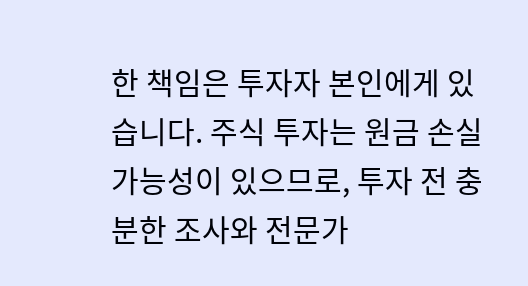한 책임은 투자자 본인에게 있습니다. 주식 투자는 원금 손실 가능성이 있으므로, 투자 전 충분한 조사와 전문가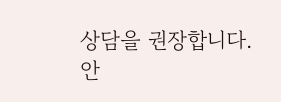상담을 권장합니다.
안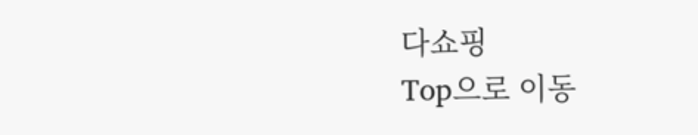다쇼핑
Top으로 이동